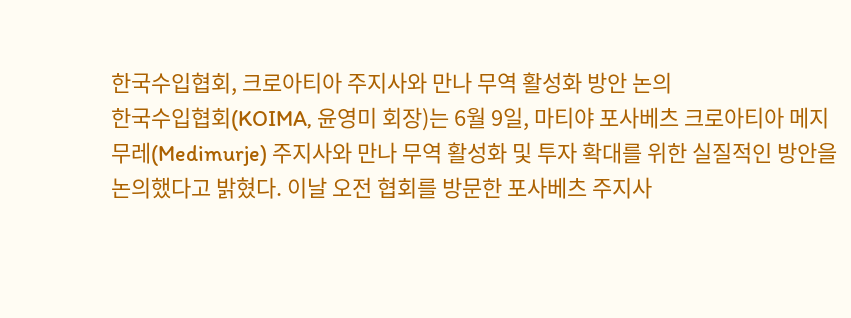한국수입협회, 크로아티아 주지사와 만나 무역 활성화 방안 논의
한국수입협회(KOIMA, 윤영미 회장)는 6월 9일, 마티야 포사베츠 크로아티아 메지무레(Medimurje) 주지사와 만나 무역 활성화 및 투자 확대를 위한 실질적인 방안을 논의했다고 밝혔다. 이날 오전 협회를 방문한 포사베츠 주지사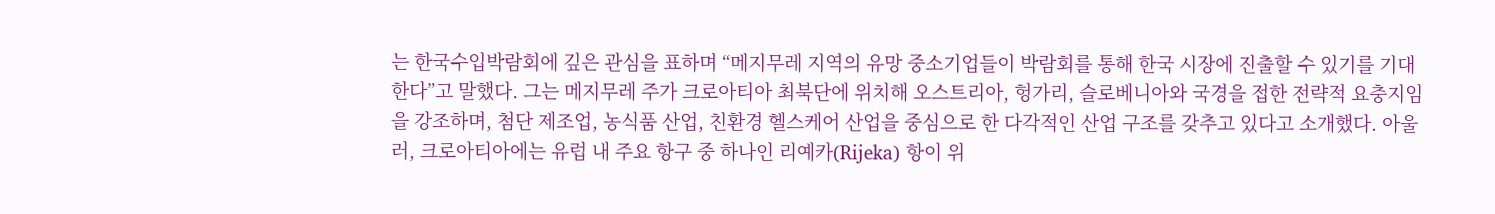는 한국수입박람회에 깊은 관심을 표하며 “메지무레 지역의 유망 중소기업들이 박람회를 통해 한국 시장에 진출할 수 있기를 기대한다”고 말했다. 그는 메지무레 주가 크로아티아 최북단에 위치해 오스트리아, 헝가리, 슬로베니아와 국경을 접한 전략적 요충지임을 강조하며, 첨단 제조업, 농식품 산업, 친환경 헬스케어 산업을 중심으로 한 다각적인 산업 구조를 갖추고 있다고 소개했다. 아울러, 크로아티아에는 유럽 내 주요 항구 중 하나인 리예카(Rijeka) 항이 위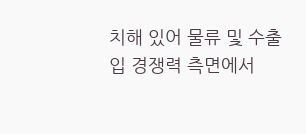치해 있어 물류 및 수출입 경쟁력 측면에서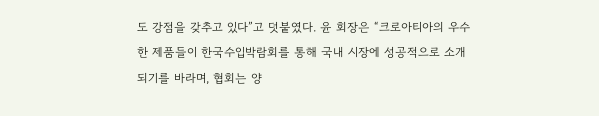도 강점을 갖추고 있다”고 덧붙였다. 윤 회장은 “크로아티아의 우수한 제품들이 한국수입박람회를 통해 국내 시장에 성공적으로 소개되기를 바라며, 협회는 양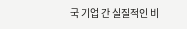국 기업 간 실질적인 비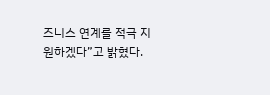즈니스 연계를 적극 지원하겠다”고 밝혔다.